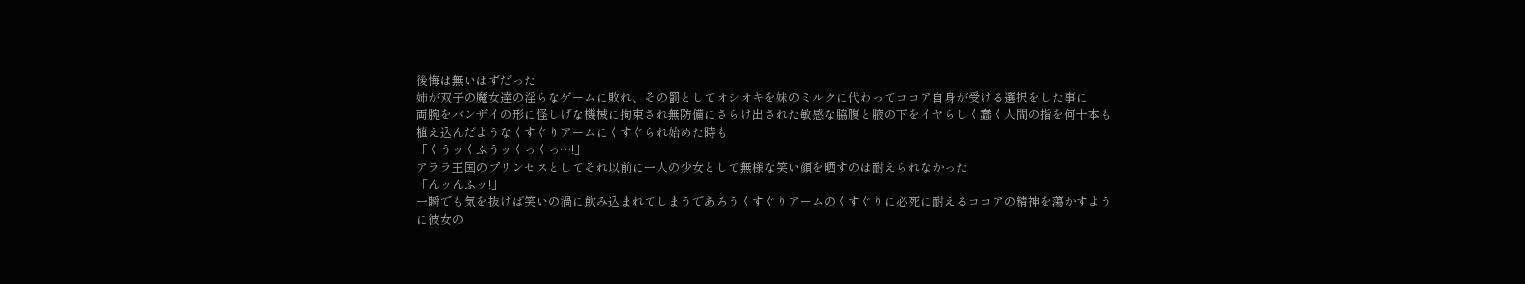後悔は無いはずだった
姉が双子の魔女達の淫らなゲームに敗れ、その罰としてオシオキを妹のミルクに代わってココア自身が受ける選択をした事に
両腕をバンザイの形に怪しげな機械に拘束され無防備にさらけ出された敏感な脇腹と腋の下をイヤらしく蠢く人間の指を何十本も植え込んだようなくすぐりアームにくすぐられ始めた時も
「くうッくふうッくっくっ…!」
アララ王国のプリンセスとしてそれ以前に一人の少女として無様な笑い顔を晒すのは耐えられなかった
「んッんふッ!」
一瞬でも気を抜けば笑いの渦に飲み込まれてしまうであろうくすぐりアームのくすぐりに必死に耐えるココアの精神を蕩かすように彼女の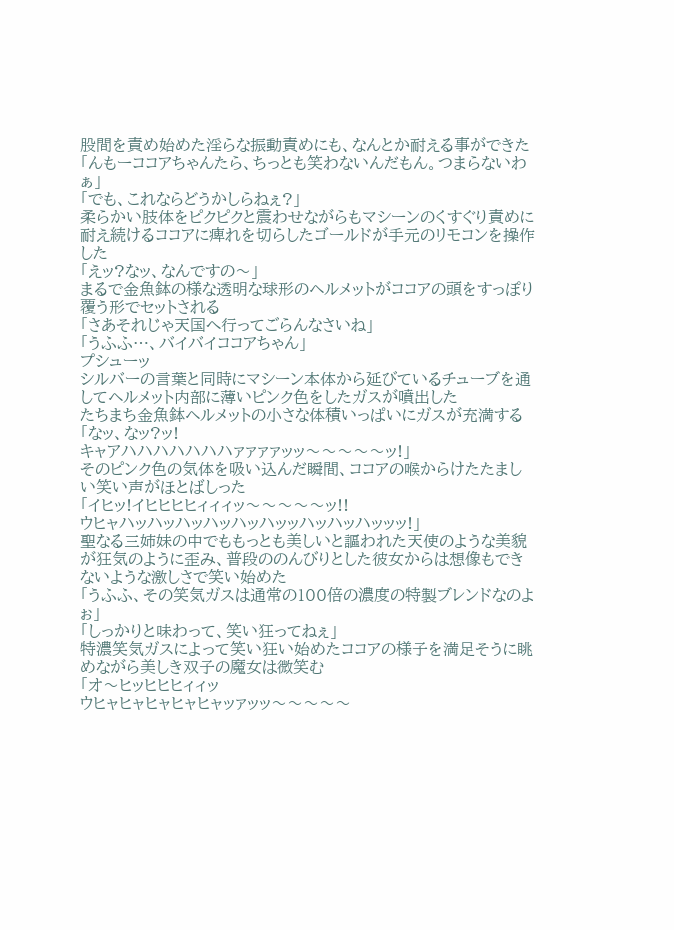股間を責め始めた淫らな振動責めにも、なんとか耐える事ができた
「んもーココアちゃんたら、ちっとも笑わないんだもん。つまらないわぁ」
「でも、これならどうかしらねぇ?」
柔らかい肢体をピクピクと震わせながらもマシーンのくすぐり責めに耐え続けるココアに痺れを切らしたゴールドが手元のリモコンを操作した
「えッ?なッ、なんですの〜」
まるで金魚鉢の様な透明な球形のヘルメットがココアの頭をすっぽり覆う形でセットされる
「さあそれじゃ天国へ行ってごらんなさいね」
「うふふ…、バイバイココアちゃん」
プシューッ
シルバーの言葉と同時にマシーン本体から延びているチューブを通してヘルメット内部に薄いピンク色をしたガスが噴出した
たちまち金魚鉢ヘルメットの小さな体積いっぱいにガスが充満する
「なッ、なッ?ッ!
キャアハハハハハハハァァァァッッ〜〜〜〜〜ッ!」
そのピンク色の気体を吸い込んだ瞬間、ココアの喉からけたたましい笑い声がほとばしった
「イヒッ!イヒヒヒヒィィィッ〜〜〜〜〜ッ!!
ウヒャハッハッハッハッハッハッッハッハッハッッッ!」
聖なる三姉妹の中でももっとも美しいと謳われた天使のような美貌が狂気のように歪み、普段ののんびりとした彼女からは想像もできないような激しさで笑い始めた
「うふふ、その笑気ガスは通常の100倍の濃度の特製ブレンドなのよぉ」
「しっかりと味わって、笑い狂ってねぇ」
特濃笑気ガスによって笑い狂い始めたココアの様子を満足そうに眺めながら美しき双子の魔女は微笑む
「オ〜ヒッヒヒヒィィッ
ウヒャヒャヒャヒャヒャッァッッ〜〜〜〜〜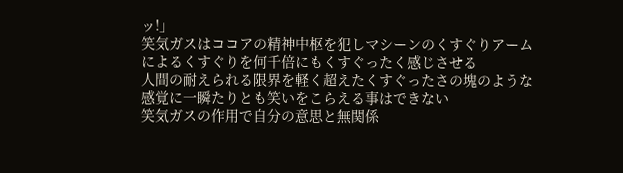ッ!」
笑気ガスはココアの精神中枢を犯しマシーンのくすぐりアームによるくすぐりを何千倍にもくすぐったく感じさせる
人間の耐えられる限界を軽く超えたくすぐったさの塊のような感覚に一瞬たりとも笑いをこらえる事はできない
笑気ガスの作用で自分の意思と無関係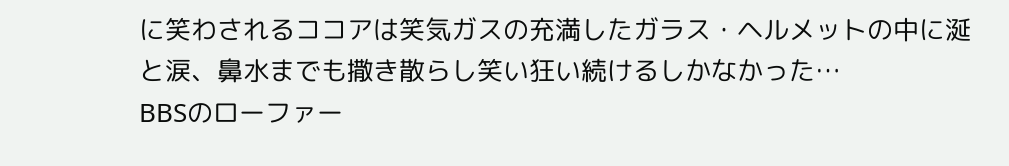に笑わされるココアは笑気ガスの充満したガラス・ヘルメットの中に涎と涙、鼻水までも撒き散らし笑い狂い続けるしかなかった…
BBSのローファー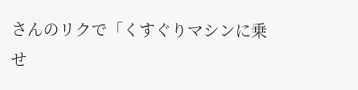さんのリクで「くすぐりマシンに乗せ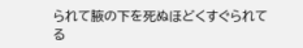られて腋の下を死ぬほどくすぐられてる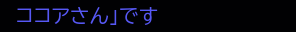ココアさん」です